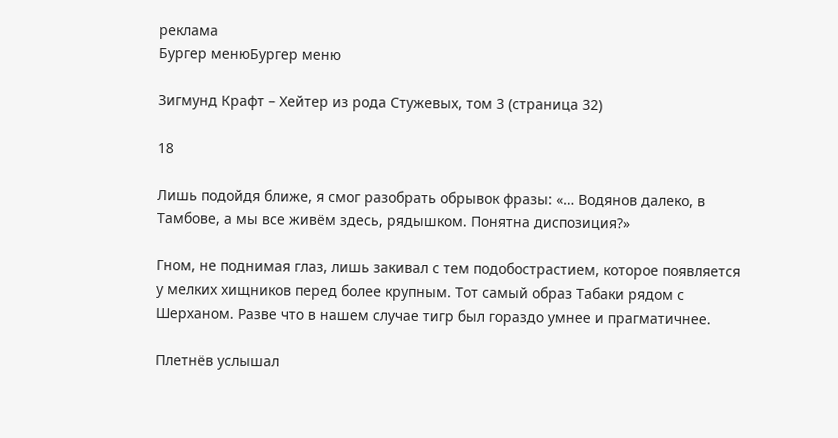реклама
Бургер менюБургер меню

Зигмунд Крафт – Хейтер из рода Стужевых, том 3 (страница 32)

18

Лишь подойдя ближе, я смог разобрать обрывок фразы: «… Водянов далеко, в Тамбове, а мы все живём здесь, рядышком. Понятна диспозиция?»

Гном, не поднимая глаз, лишь закивал с тем подобострастием, которое появляется у мелких хищников перед более крупным. Тот самый образ Табаки рядом с Шерханом. Разве что в нашем случае тигр был гораздо умнее и прагматичнее.

Плетнёв услышал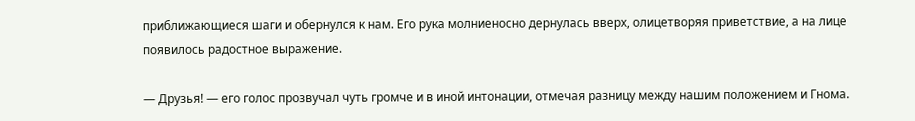приближающиеся шаги и обернулся к нам. Его рука молниеносно дернулась вверх, олицетворяя приветствие, а на лице появилось радостное выражение.

— Друзья! — его голос прозвучал чуть громче и в иной интонации, отмечая разницу между нашим положением и Гнома.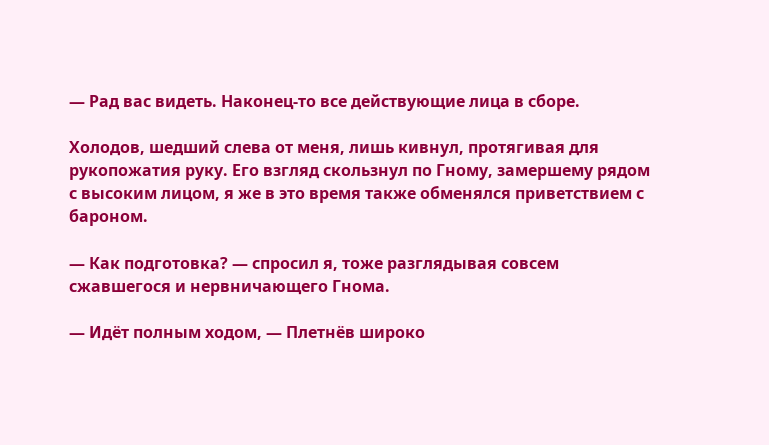— Рад вас видеть. Наконец-то все действующие лица в сборе.

Холодов, шедший слева от меня, лишь кивнул, протягивая для рукопожатия руку. Его взгляд скользнул по Гному, замершему рядом с высоким лицом, я же в это время также обменялся приветствием с бароном.

— Как подготовка? — спросил я, тоже разглядывая совсем сжавшегося и нервничающего Гнома.

— Идёт полным ходом, — Плетнёв широко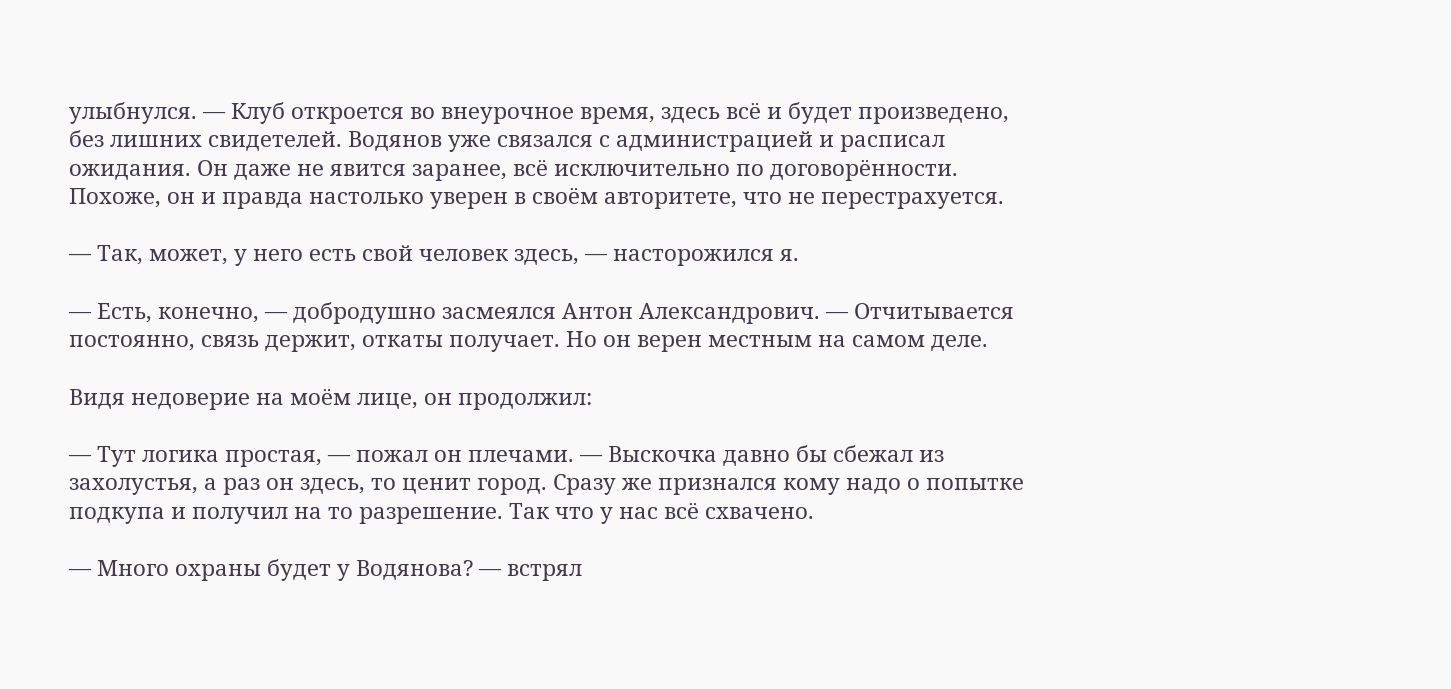улыбнулся. — Клуб откроется во внеурочное время, здесь всё и будет произведено, без лишних свидетелей. Водянов уже связался с администрацией и расписал ожидания. Он даже не явится заранее, всё исключительно по договорённости. Похоже, он и правда настолько уверен в своём авторитете, что не перестрахуется.

— Так, может, у него есть свой человек здесь, — насторожился я.

— Есть, конечно, — добродушно засмеялся Антон Александрович. — Отчитывается постоянно, связь держит, откаты получает. Но он верен местным на самом деле.

Видя недоверие на моём лице, он продолжил:

— Тут логика простая, — пожал он плечами. — Выскочка давно бы сбежал из захолустья, а раз он здесь, то ценит город. Сразу же признался кому надо о попытке подкупа и получил на то разрешение. Так что у нас всё схвачено.

— Много охраны будет у Водянова? — встрял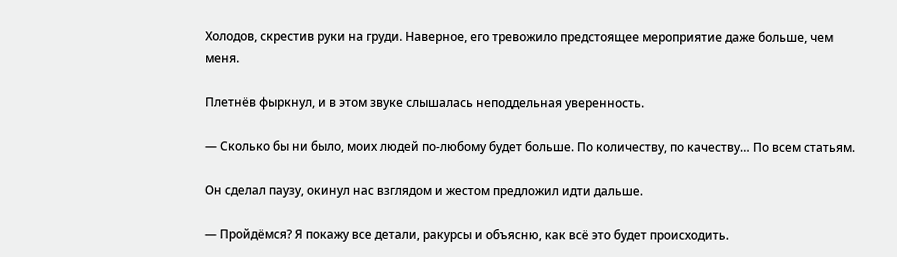Холодов, скрестив руки на груди. Наверное, его тревожило предстоящее мероприятие даже больше, чем меня.

Плетнёв фыркнул, и в этом звуке слышалась неподдельная уверенность.

— Сколько бы ни было, моих людей по-любому будет больше. По количеству, по качеству… По всем статьям.

Он сделал паузу, окинул нас взглядом и жестом предложил идти дальше.

— Пройдёмся? Я покажу все детали, ракурсы и объясню, как всё это будет происходить.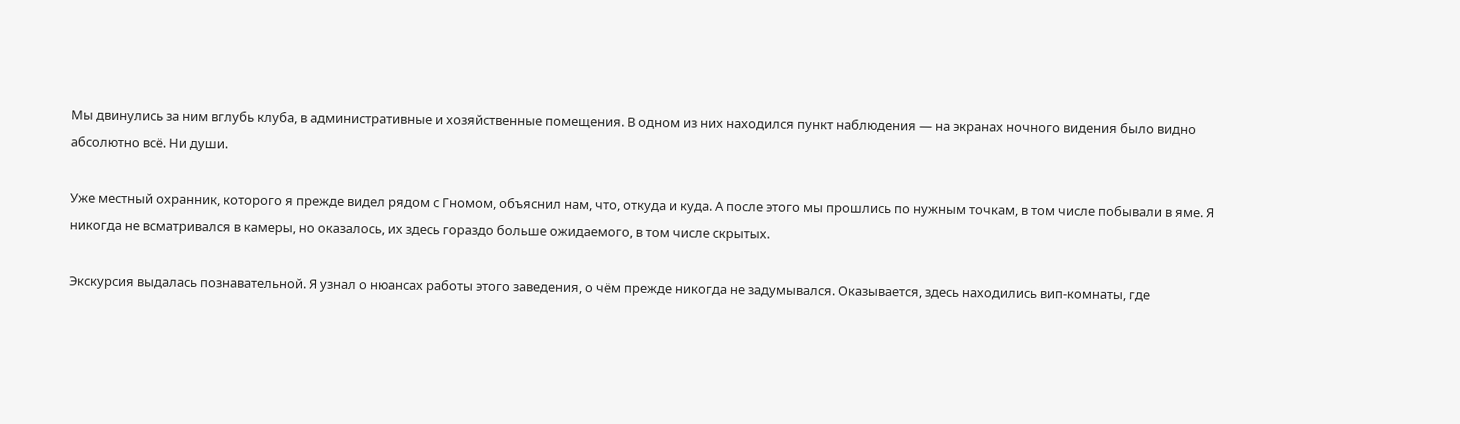Мы двинулись за ним вглубь клуба, в административные и хозяйственные помещения. В одном из них находился пункт наблюдения — на экранах ночного видения было видно абсолютно всё. Ни души.

Уже местный охранник, которого я прежде видел рядом с Гномом, объяснил нам, что, откуда и куда. А после этого мы прошлись по нужным точкам, в том числе побывали в яме. Я никогда не всматривался в камеры, но оказалось, их здесь гораздо больше ожидаемого, в том числе скрытых.

Экскурсия выдалась познавательной. Я узнал о нюансах работы этого заведения, о чём прежде никогда не задумывался. Оказывается, здесь находились вип-комнаты, где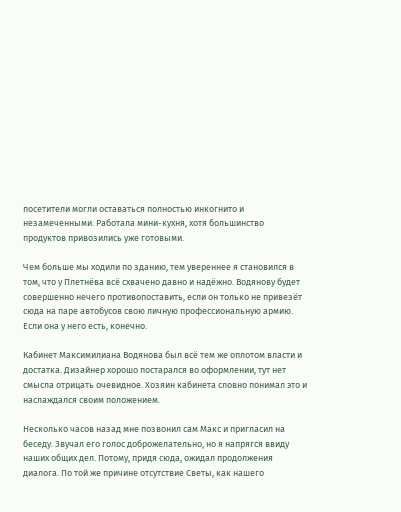посетители могли оставаться полностью инкогнито и незамеченными. Работала мини-кухня, хотя большинство продуктов привозились уже готовыми.

Чем больше мы ходили по зданию, тем увереннее я становился в том, что у Плетнёва всё схвачено давно и надёжно. Водянову будет совершенно нечего противопоставить, если он только не привезёт сюда на паре автобусов свою личную профессиональную армию. Если она у него есть, конечно.

Кабинет Максимилиана Водянова был всё тем же оплотом власти и достатка. Дизайнер хорошо постарался во оформлении, тут нет смысла отрицать очевидное. Хозяин кабинета словно понимал это и наслаждался своим положением.

Несколько часов назад мне позвонил сам Макс и пригласил на беседу. Звучал его голос доброжелательно, но я напрягся ввиду наших общих дел. Потому, придя сюда, ожидал продолжения диалога. По той же причине отсутствие Светы, как нашего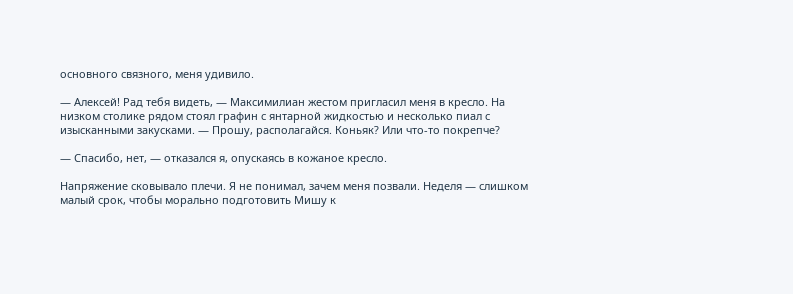основного связного, меня удивило.

— Алексей! Рад тебя видеть, — Максимилиан жестом пригласил меня в кресло. На низком столике рядом стоял графин с янтарной жидкостью и несколько пиал с изысканными закусками. — Прошу, располагайся. Коньяк? Или что-то покрепче?

— Спасибо, нет, — отказался я, опускаясь в кожаное кресло.

Напряжение сковывало плечи. Я не понимал, зачем меня позвали. Неделя — слишком малый срок, чтобы морально подготовить Мишу к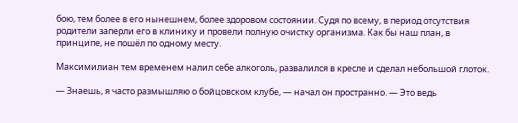бою, тем более в его нынешнем, более здоровом состоянии. Судя по всему, в период отсутствия родители заперли его в клинику и провели полную очистку организма. Как бы наш план, в принципе, не пошёл по одному месту.

Максимилиан тем временем налил себе алкоголь, развалился в кресле и сделал небольшой глоток.

— Знаешь, я часто размышляю о бойцовском клубе, — начал он пространно. — Это ведь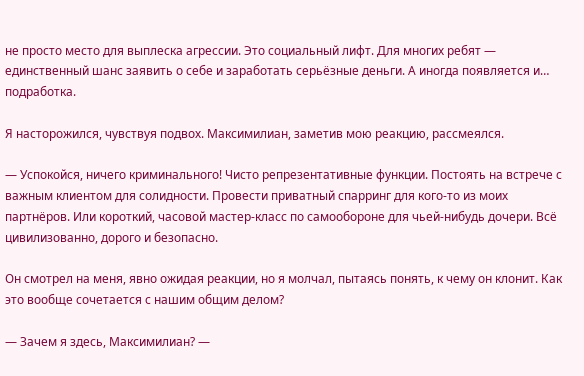не просто место для выплеска агрессии. Это социальный лифт. Для многих ребят — единственный шанс заявить о себе и заработать серьёзные деньги. А иногда появляется и… подработка.

Я насторожился, чувствуя подвох. Максимилиан, заметив мою реакцию, рассмеялся.

— Успокойся, ничего криминального! Чисто репрезентативные функции. Постоять на встрече с важным клиентом для солидности. Провести приватный спарринг для кого-то из моих партнёров. Или короткий, часовой мастер-класс по самообороне для чьей-нибудь дочери. Всё цивилизованно, дорого и безопасно.

Он смотрел на меня, явно ожидая реакции, но я молчал, пытаясь понять, к чему он клонит. Как это вообще сочетается с нашим общим делом?

— Зачем я здесь, Максимилиан? —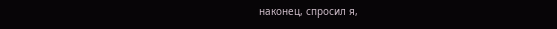наконец, спросил я,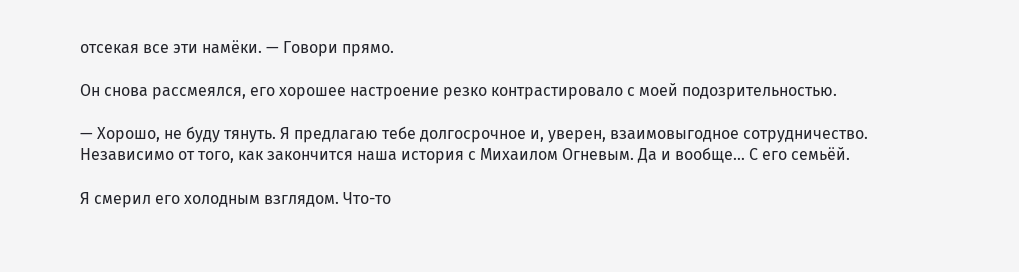отсекая все эти намёки. — Говори прямо.

Он снова рассмеялся, его хорошее настроение резко контрастировало с моей подозрительностью.

— Хорошо, не буду тянуть. Я предлагаю тебе долгосрочное и, уверен, взаимовыгодное сотрудничество. Независимо от того, как закончится наша история с Михаилом Огневым. Да и вообще… С его семьёй.

Я смерил его холодным взглядом. Что-то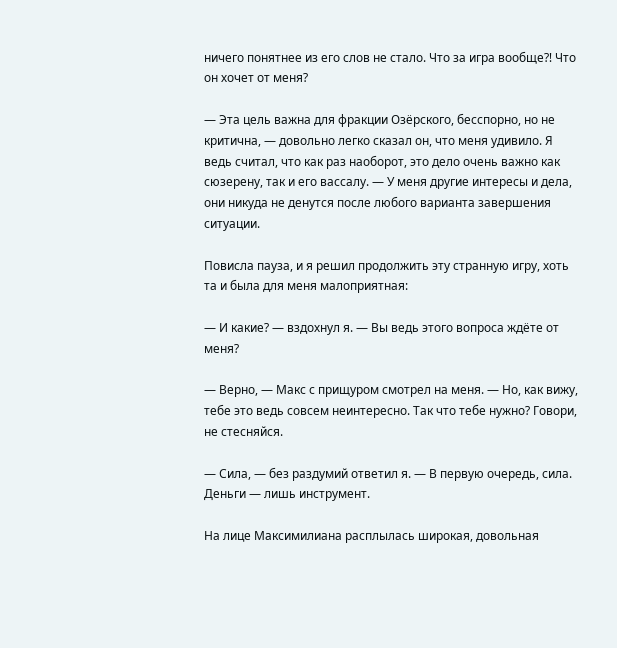ничего понятнее из его слов не стало. Что за игра вообще⁈ Что он хочет от меня?

— Эта цель важна для фракции Озёрского, бесспорно, но не критична, — довольно легко сказал он, что меня удивило. Я ведь считал, что как раз наоборот, это дело очень важно как сюзерену, так и его вассалу. — У меня другие интересы и дела, они никуда не денутся после любого варианта завершения ситуации.

Повисла пауза, и я решил продолжить эту странную игру, хоть та и была для меня малоприятная:

— И какие? — вздохнул я. — Вы ведь этого вопроса ждёте от меня?

— Верно, — Макс с прищуром смотрел на меня. — Но, как вижу, тебе это ведь совсем неинтересно. Так что тебе нужно? Говори, не стесняйся.

— Сила, — без раздумий ответил я. — В первую очередь, сила. Деньги — лишь инструмент.

На лице Максимилиана расплылась широкая, довольная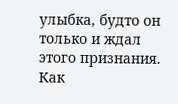улыбка, будто он только и ждал этого признания. Как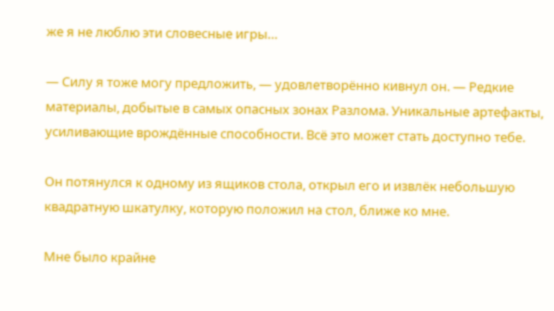же я не люблю эти словесные игры…

— Силу я тоже могу предложить, — удовлетворённо кивнул он. — Редкие материалы, добытые в самых опасных зонах Разлома. Уникальные артефакты, усиливающие врождённые способности. Всё это может стать доступно тебе.

Он потянулся к одному из ящиков стола, открыл его и извлёк небольшую квадратную шкатулку, которую положил на стол, ближе ко мне.

Мне было крайне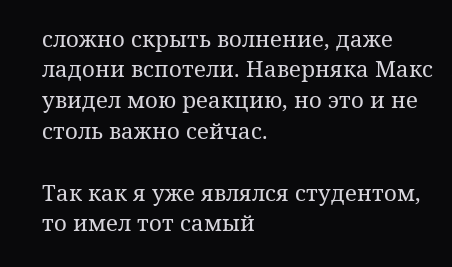сложно скрыть волнение, даже ладони вспотели. Наверняка Макс увидел мою реакцию, но это и не столь важно сейчас.

Так как я уже являлся студентом, то имел тот самый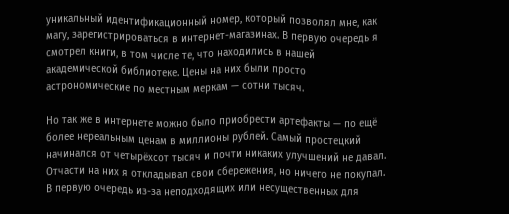уникальный идентификационный номер, который позволял мне, как магу, зарегистрироваться в интернет-магазинах. В первую очередь я смотрел книги, в том числе те, что находились в нашей академической библиотеке. Цены на них были просто астрономические по местным меркам — сотни тысяч.

Но так же в интернете можно было приобрести артефакты — по ещё более нереальным ценам в миллионы рублей. Самый простецкий начинался от четырёхсот тысяч и почти никаких улучшений не давал. Отчасти на них я откладывал свои сбережения, но ничего не покупал. В первую очередь из-за неподходящих или несущественных для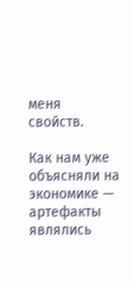меня свойств.

Как нам уже объясняли на экономике — артефакты являлись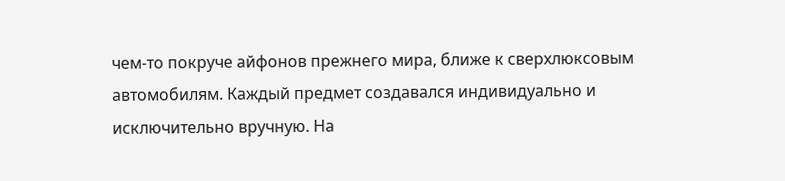чем-то покруче айфонов прежнего мира, ближе к сверхлюксовым автомобилям. Каждый предмет создавался индивидуально и исключительно вручную. На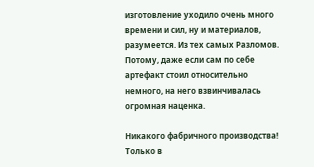изготовление уходило очень много времени и сил, ну и материалов, разумеется. Из тех самых Разломов. Потому, даже если сам по себе артефакт стоил относительно немного, на него взвинчивалась огромная наценка.

Никакого фабричного производства! Только в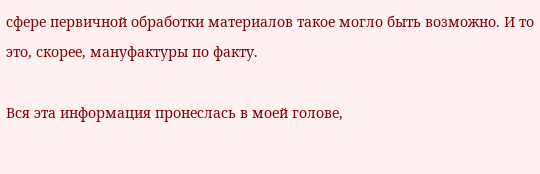сфере первичной обработки материалов такое могло быть возможно. И то это, скорее, мануфактуры по факту.

Вся эта информация пронеслась в моей голове,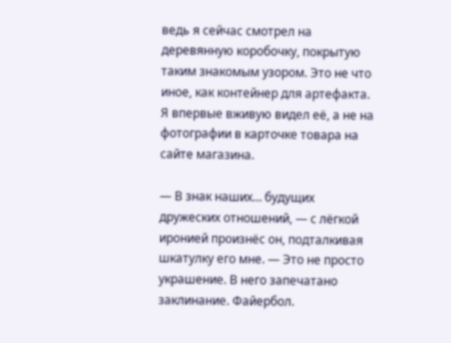ведь я сейчас смотрел на деревянную коробочку, покрытую таким знакомым узором. Это не что иное, как контейнер для артефакта. Я впервые вживую видел её, а не на фотографии в карточке товара на сайте магазина.

— В знак наших… будущих дружеских отношений, — с лёгкой иронией произнёс он, подталкивая шкатулку его мне. — Это не просто украшение. В него запечатано заклинание. Файербол.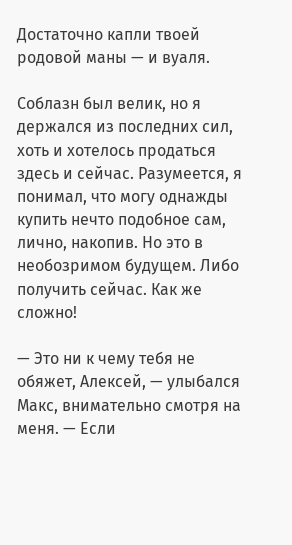Достаточно капли твоей родовой маны — и вуаля.

Соблазн был велик, но я держался из последних сил, хоть и хотелось продаться здесь и сейчас. Разумеется, я понимал, что могу однажды купить нечто подобное сам, лично, накопив. Но это в необозримом будущем. Либо получить сейчас. Как же сложно!

— Это ни к чему тебя не обяжет, Алексей, — улыбался Макс, внимательно смотря на меня. — Если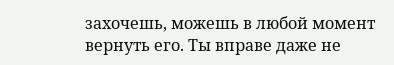захочешь, можешь в любой момент вернуть его. Ты вправе даже не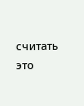считать это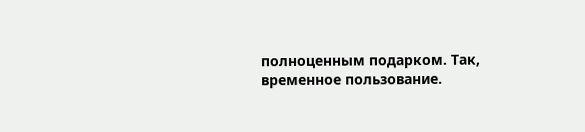полноценным подарком. Так, временное пользование.